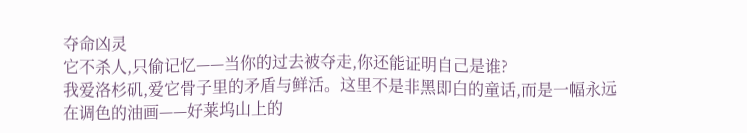夺命凶灵
它不杀人,只偷记忆——当你的过去被夺走,你还能证明自己是谁?
我爱洛杉矶,爱它骨子里的矛盾与鲜活。这里不是非黑即白的童话,而是一幅永远在调色的油画——好莱坞山上的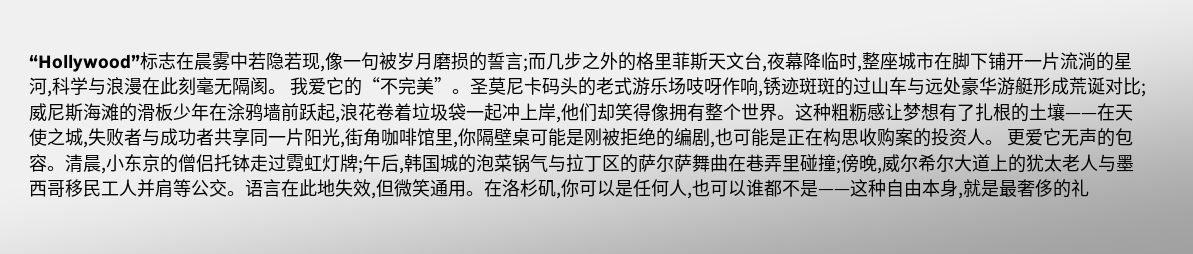“Hollywood”标志在晨雾中若隐若现,像一句被岁月磨损的誓言;而几步之外的格里菲斯天文台,夜幕降临时,整座城市在脚下铺开一片流淌的星河,科学与浪漫在此刻毫无隔阂。 我爱它的“不完美”。圣莫尼卡码头的老式游乐场吱呀作响,锈迹斑斑的过山车与远处豪华游艇形成荒诞对比;威尼斯海滩的滑板少年在涂鸦墙前跃起,浪花卷着垃圾袋一起冲上岸,他们却笑得像拥有整个世界。这种粗粝感让梦想有了扎根的土壤——在天使之城,失败者与成功者共享同一片阳光,街角咖啡馆里,你隔壁桌可能是刚被拒绝的编剧,也可能是正在构思收购案的投资人。 更爱它无声的包容。清晨,小东京的僧侣托钵走过霓虹灯牌;午后,韩国城的泡菜锅气与拉丁区的萨尔萨舞曲在巷弄里碰撞;傍晚,威尔希尔大道上的犹太老人与墨西哥移民工人并肩等公交。语言在此地失效,但微笑通用。在洛杉矶,你可以是任何人,也可以谁都不是——这种自由本身,就是最奢侈的礼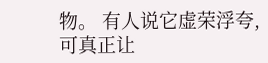物。 有人说它虚荣浮夸,可真正让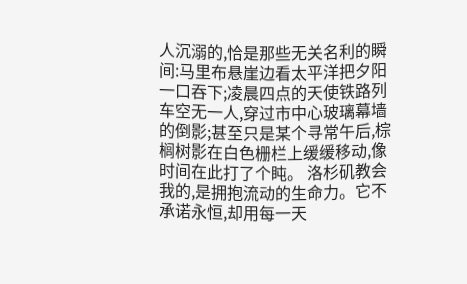人沉溺的,恰是那些无关名利的瞬间:马里布悬崖边看太平洋把夕阳一口吞下;凌晨四点的天使铁路列车空无一人,穿过市中心玻璃幕墙的倒影;甚至只是某个寻常午后,棕榈树影在白色栅栏上缓缓移动,像时间在此打了个盹。 洛杉矶教会我的,是拥抱流动的生命力。它不承诺永恒,却用每一天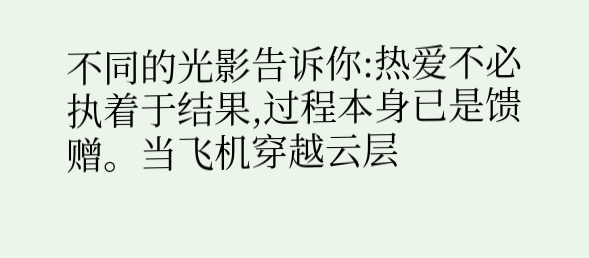不同的光影告诉你:热爱不必执着于结果,过程本身已是馈赠。当飞机穿越云层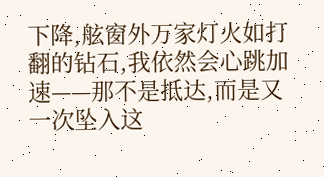下降,舷窗外万家灯火如打翻的钻石,我依然会心跳加速——那不是抵达,而是又一次坠入这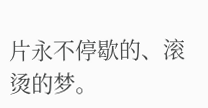片永不停歇的、滚烫的梦。